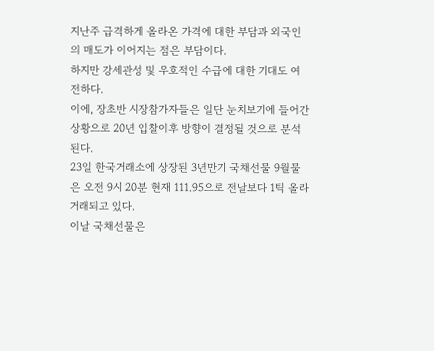지난주 급격하게 올라온 가격에 대한 부담과 외국인의 매도가 이어지는 점은 부담이다.
하지만 강세관성 및 우호적인 수급에 대한 기대도 여전하다.
이에, 장초반 시장참가자들은 일단 눈치보기에 들어간 상황으로 20년 입찰이후 방향이 결정될 것으로 분석된다.
23일 한국거래소에 상장된 3년만기 국채선물 9월물은 오전 9시 20분 현재 111.95으로 전날보다 1틱 올라 거래되고 있다.
이날 국채선물은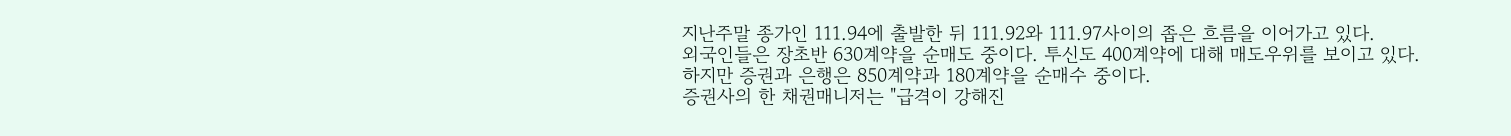지난주말 종가인 111.94에 출발한 뒤 111.92와 111.97사이의 좁은 흐름을 이어가고 있다.
외국인들은 장초반 630계약을 순매도 중이다. 투신도 400계약에 대해 매도우위를 보이고 있다.
하지만 증권과 은행은 850계약과 180계약을 순매수 중이다.
증권사의 한 채권매니저는 "급격이 강해진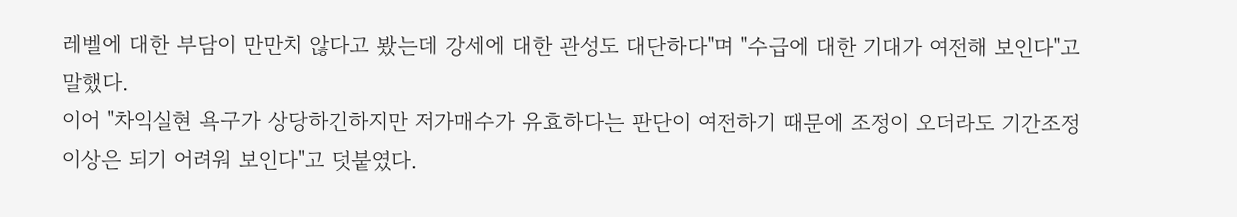레벨에 대한 부담이 만만치 않다고 봤는데 강세에 대한 관성도 대단하다"며 "수급에 대한 기대가 여전해 보인다"고 말했다.
이어 "차익실현 욕구가 상당하긴하지만 저가매수가 유효하다는 판단이 여전하기 때문에 조정이 오더라도 기간조정 이상은 되기 어려워 보인다"고 덧붙였다.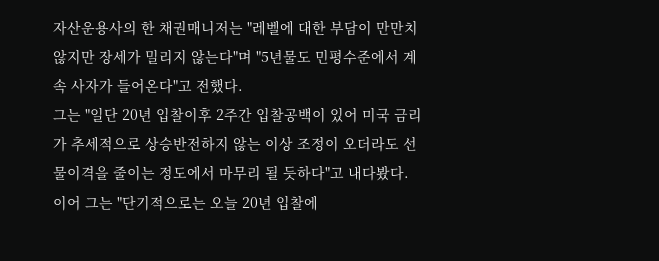자산운용사의 한 채권매니저는 "레벨에 대한 부담이 만만치 않지만 장세가 밀리지 않는다"며 "5년물도 민평수준에서 계속 사자가 들어온다"고 전했다.
그는 "일단 20년 입찰이후 2주간 입찰공백이 있어 미국 금리가 추세적으로 상승반전하지 않는 이상 조정이 오더라도 선물이격을 줄이는 정도에서 마무리 될 듯하다"고 내다봤다.
이어 그는 "단기적으로는 오늘 20년 입찰에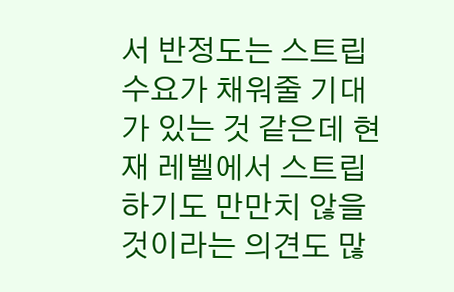서 반정도는 스트립수요가 채워줄 기대가 있는 것 같은데 현재 레벨에서 스트립하기도 만만치 않을 것이라는 의견도 많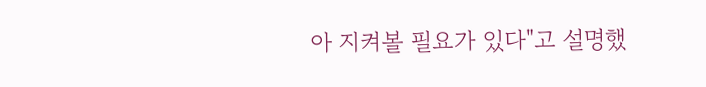아 지켜볼 필요가 있다"고 설명했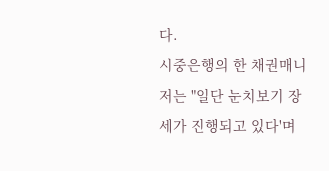다.
시중은행의 한 채권매니저는 "일단 눈치보기 장세가 진행되고 있다'며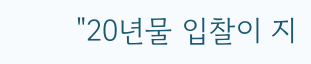"20년물 입찰이 지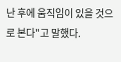난 후에 움직임이 있을 것으로 본다"고 말했다.